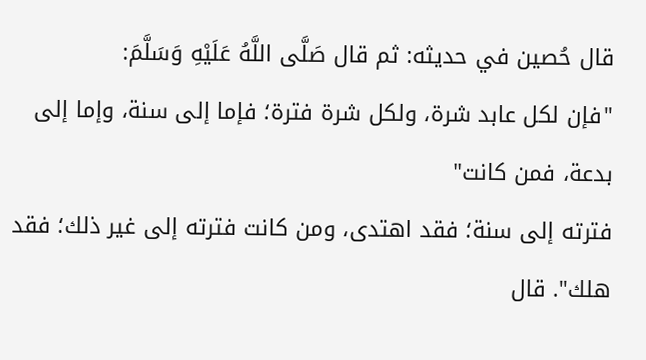قال حُصين في حديثه: ثم قال صَلَّى اللَّهُ عَلَيْهِ وَسَلَّمَ:
"فإن لكل عابد شرة، ولكل شرة فترة؛ فإما إلى سنة، وإما إلى بدعة، فمن كانت"
فترته إلى سنة؛ فقد اهتدى، ومن كانت فترته إلى غير ذلك؛ فقد هلك". قال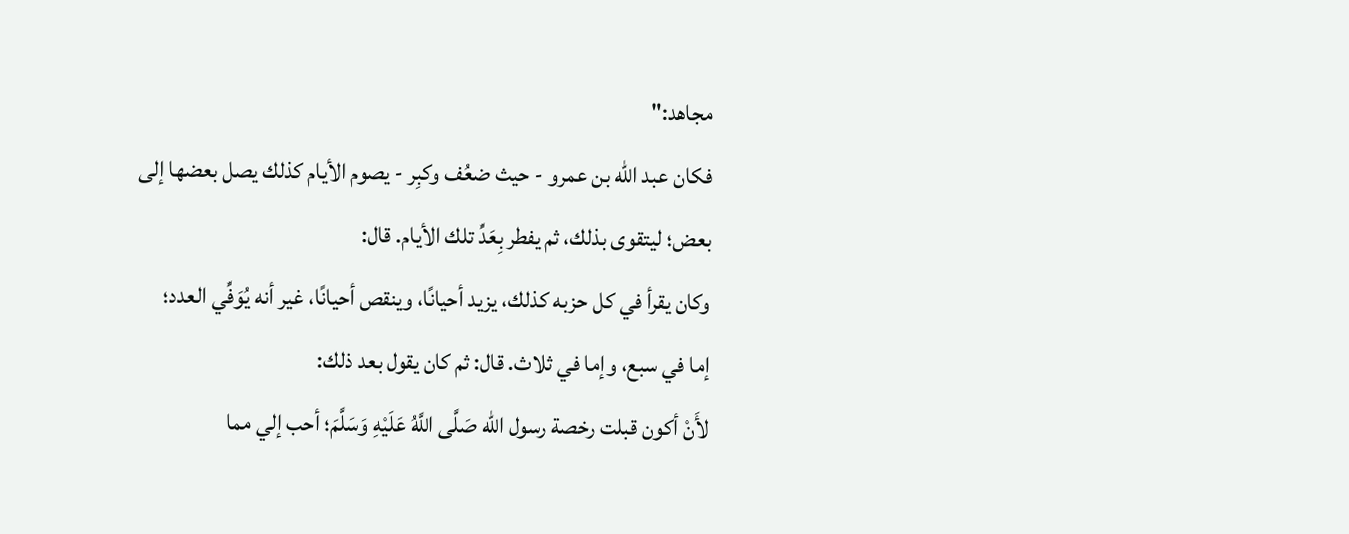مجاهد:"
فكان عبد الله بن عمرو - حيث ضعُف وكبِر - يصوم الأيام كذلك يصل بعضها إلى
بعض؛ ليتقوى بذلك، ثم يفطر بِعَدِّ تلك الأيام. قال:
وكان يقرأ في كل حزبه كذلك، يزيد أحيانًا، وينقص أحيانًا، غير أنه يُوَفِّي العدد؛
إما في سبع، وإما في ثلاث. قال: ثم كان يقول بعد ذلك:
لأَنْ أكون قبلت رخصة رسول الله صَلَّى اللَّهُ عَلَيْهِ وَسَلَّمَ؛ أحب إلي مما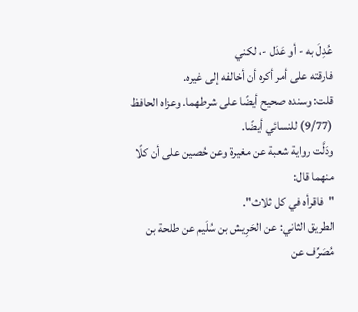عُدِلَ به - أو عَدَل -، لكني
فارقته على أمر أكره أن أخالفه إلى غيره.
قلت: وسنده صحيح أيضًا على شرطهما. وعزاه الحافظ (9/77) للنسائي أيضًا.
ودَلَّت رواية شعبة عن مغيرة وعن حُصين على أن كلًا منهما قال:
"فاقرأه في كل ثلاث".
الطريق الثاني: عن الحَرِيش بن سُلَيم عن طلحة بن مُصَرِّف عن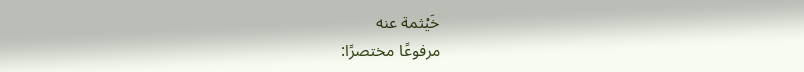خَيْثمة عنه
مرفوعًا مختصرًا: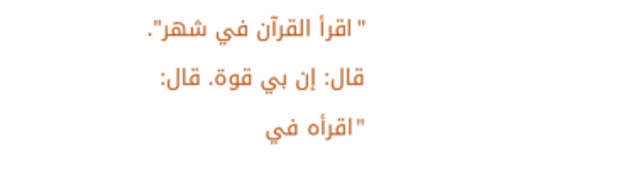"اقرأ القرآن في شهر".
قال: إن بي قوة. قال:
"اقرأه في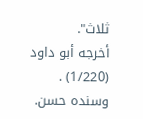ثلاث".
أخرجه أبو داود (1/220) .
وسنده حسن.